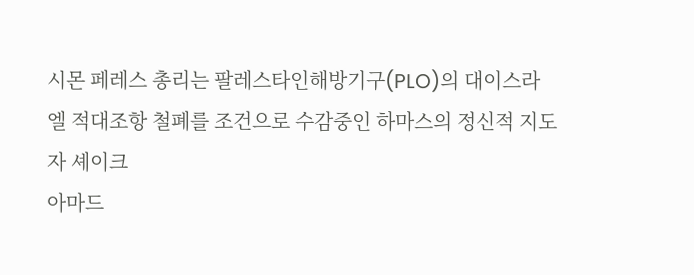시몬 페레스 총리는 팔레스타인해방기구(PLO)의 대이스라
엘 적대조항 철폐를 조건으로 수감중인 하마스의 정신적 지도자 셰이크
아마드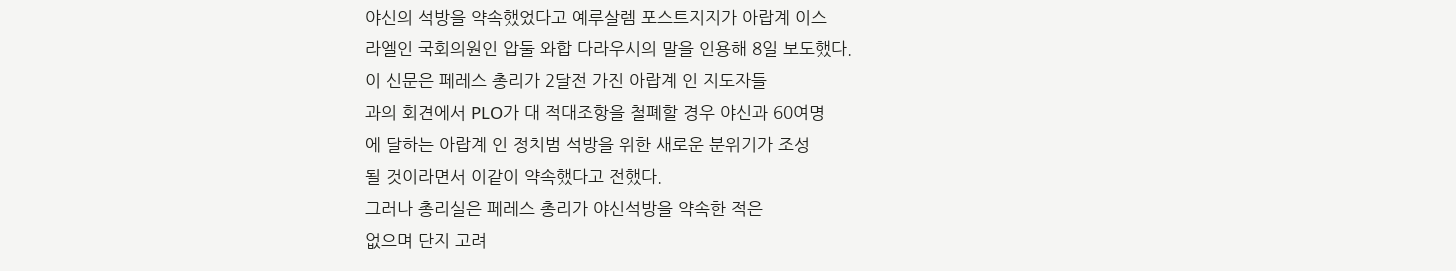야신의 석방을 약속했었다고 예루살렘 포스트지지가 아랍계 이스
라엘인 국회의원인 압둘 와합 다라우시의 말을 인용해 8일 보도했다.
이 신문은 페레스 총리가 2달전 가진 아랍계 인 지도자들
과의 회견에서 PLO가 대 적대조항을 철폐할 경우 야신과 60여명
에 달하는 아랍계 인 정치범 석방을 위한 새로운 분위기가 조성
될 것이라면서 이같이 약속했다고 전했다.
그러나 총리실은 페레스 총리가 야신석방을 약속한 적은
없으며 단지 고려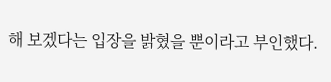해 보겠다는 입장을 밝혔을 뿐이라고 부인했다.